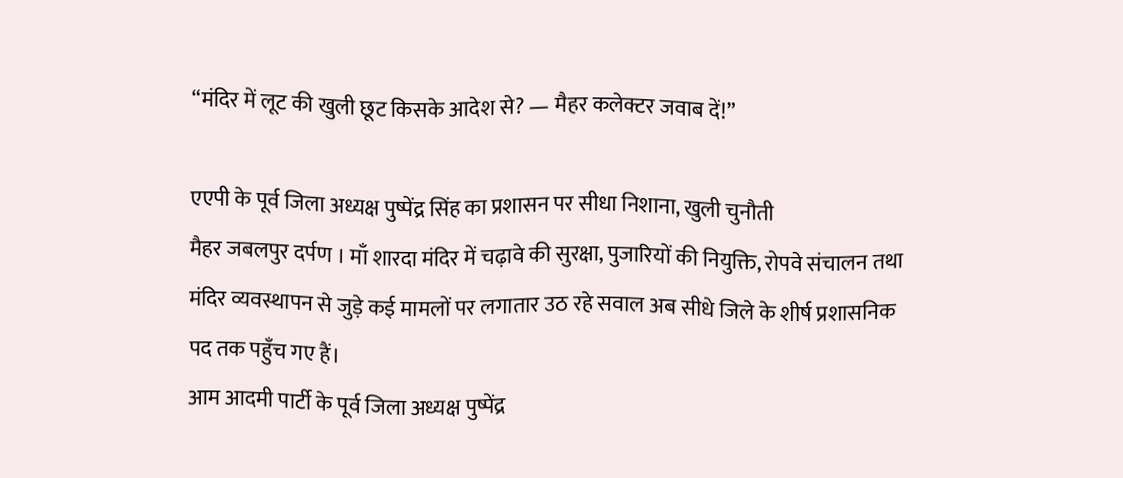“मंदिर में लूट की खुली छूट किसके आदेश से? — मैहर कलेक्टर जवाब दें!”

एएपी के पूर्व जिला अध्यक्ष पुष्पेंद्र सिंह का प्रशासन पर सीधा निशाना, खुली चुनौती
मैहर जबलपुर दर्पण । माँ शारदा मंदिर में चढ़ावे की सुरक्षा, पुजारियों की नियुक्ति, रोपवे संचालन तथा मंदिर व्यवस्थापन से जुड़े कई मामलों पर लगातार उठ रहे सवाल अब सीधे जिले के शीर्ष प्रशासनिक पद तक पहुँच गए हैं।
आम आदमी पार्टी के पूर्व जिला अध्यक्ष पुष्पेंद्र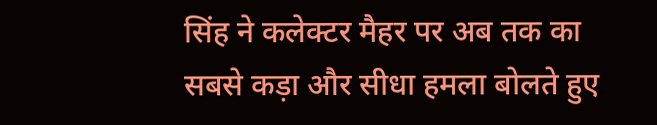सिंह ने कलेक्टर मैहर पर अब तक का सबसे कड़ा और सीधा हमला बोलते हुए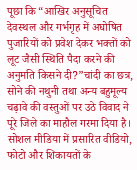पूछा कि “आखिर अनुसूचित देवस्थल और गर्भगृह में अघोषित पुजारियों को प्रवेश देकर भक्तों को लूट जैसी स्थिति पैदा करने की अनुमति किसने दी?”चांदी का छत्र, सोने की नथुनी तथा अन्य बहुमूल्य चढ़ावे की वस्तुओं पर उठे विवाद ने पूरे जिले का माहौल गरमा दिया है। सोशल मीडिया में प्रसारित वीडियो, फोटो और शिकायतों के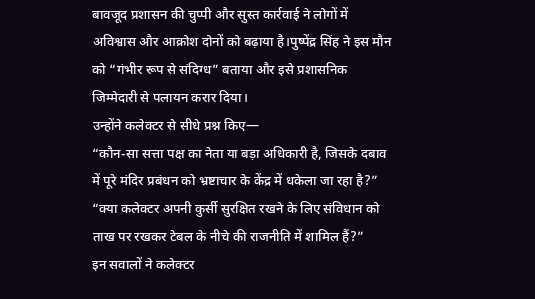बावजूद प्रशासन की चुप्पी और सुस्त कार्रवाई ने लोगों में अविश्वास और आक्रोश दोनों को बढ़ाया है।पुष्पेंद्र सिंह ने इस मौन को “गंभीर रूप से संदिग्ध” बताया और इसे प्रशासनिक जिम्मेदारी से पलायन करार दिया।
उन्होंने कलेक्टर से सीधे प्रश्न किए—
“कौन-सा सत्ता पक्ष का नेता या बड़ा अधिकारी है, जिसके दबाव में पूरे मंदिर प्रबंधन को भ्रष्टाचार के केंद्र में धकेला जा रहा है?”
“क्या कलेक्टर अपनी कुर्सी सुरक्षित रखने के लिए संविधान को ताख पर रखकर टेबल के नीचे की राजनीति में शामिल हैं?”
इन सवालों ने कलेक्टर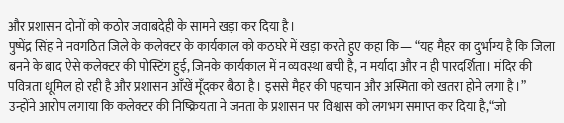और प्रशासन दोनों को कठोर जवाबदेही के सामने खड़ा कर दिया है।
पुष्पेंद्र सिंह ने नवगठित जिले के कलेक्टर के कार्यकाल को कठघरे में खड़ा करते हुए कहा कि— “यह मैहर का दुर्भाग्य है कि जिला बनने के बाद ऐसे कलेक्टर की पोस्टिंग हुई, जिनके कार्यकाल में न व्यवस्था बची है, न मर्यादा और न ही पारदर्शिता। मंदिर की पवित्रता धूमिल हो रही है और प्रशासन आँखें मूँदकर बैठा है। इससे मैहर की पहचान और अस्मिता को खतरा होने लगा है।”
उन्होंने आरोप लगाया कि कलेक्टर की निष्क्रियता ने जनता के प्रशासन पर विश्वास को लगभग समाप्त कर दिया है,“जो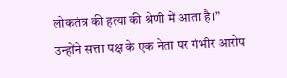लोकतंत्र की हत्या की श्रेणी में आता है।”
उन्होंने सत्ता पक्ष के एक नेता पर गंभीर आरोप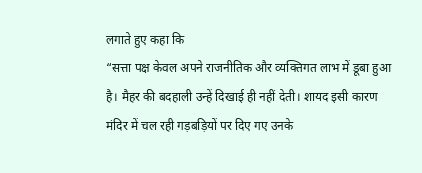लगाते हुए कहा कि
“सत्ता पक्ष केवल अपने राजनीतिक और व्यक्तिगत लाभ में डूबा हुआ है। मैहर की बदहाली उन्हें दिखाई ही नहीं देती। शायद इसी कारण मंदिर में चल रही गड़बड़ियों पर दिए गए उनके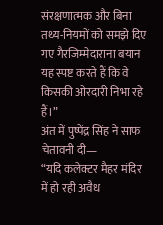संरक्षणात्मक और बिना तथ्य-नियमों को समझे दिए गए गैरजिम्मेदाराना बयान यह स्पष्ट करते हैं कि वे किसकी ओरदारी निभा रहे हैं।”
अंत में पुष्पेंद्र सिंह ने साफ चेतावनी दी—
“यदि कलेक्टर मैहर मंदिर में हो रही अवैध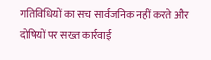गतिविधियों का सच सार्वजनिक नहीं करते और दोषियों पर सख्त कार्रवाई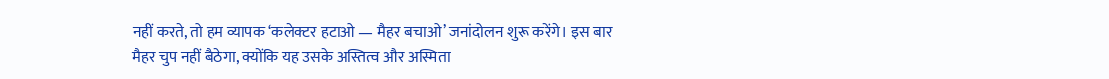नहीं करते, तो हम व्यापक ‘कलेक्टर हटाओ — मैहर बचाओ’ जनांदोलन शुरू करेंगे। इस बार मैहर चुप नहीं बैठेगा, क्योंकि यह उसके अस्तित्व और अस्मिता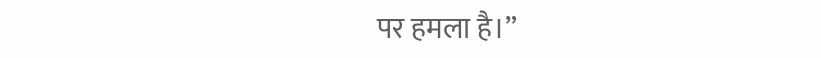पर हमला है।”